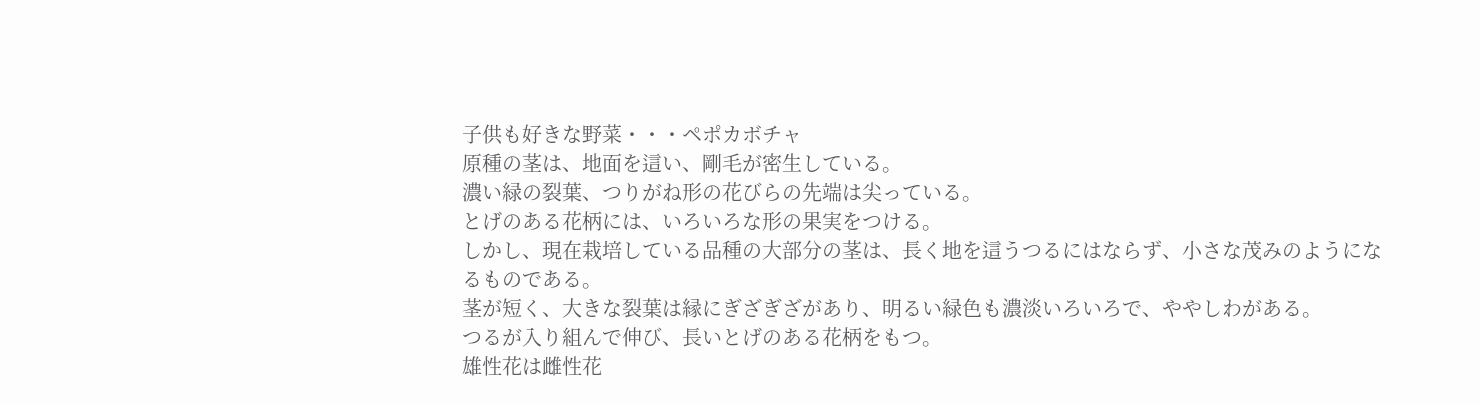子供も好きな野菜・・・ペポカボチャ
原種の茎は、地面を這い、剛毛が密生している。
濃い緑の裂葉、つりがね形の花びらの先端は尖っている。
とげのある花柄には、いろいろな形の果実をつける。
しかし、現在栽培している品種の大部分の茎は、長く地を這うつるにはならず、小さな茂みのようになるものである。
茎が短く、大きな裂葉は縁にぎざぎざがあり、明るい緑色も濃淡いろいろで、ややしわがある。
つるが入り組んで伸び、長いとげのある花柄をもつ。
雄性花は雌性花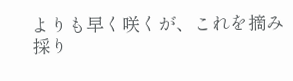よりも早く咲くが、これを摘み採り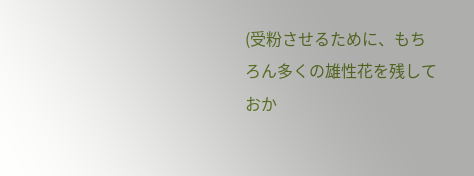(受粉させるために、もちろん多くの雄性花を残しておか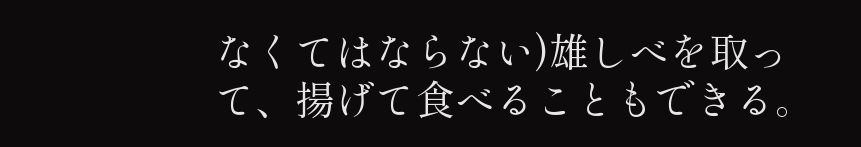なくてはならない)雄しべを取って、揚げて食べることもできる。